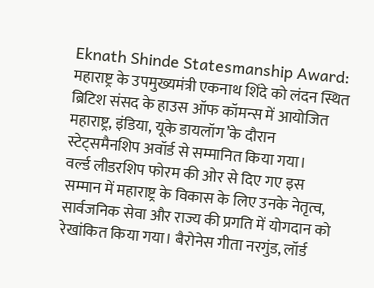Eknath Shinde Statesmanship Award: महाराष्ट्र के उपमुख्यमंत्री एकनाथ शिंदे को लंदन स्थित ब्रिटिश संसद के हाउस ऑफ कॉमन्स में आयोजित महाराष्ट्र, इंडिया, यूके डायलॉग’के दौरान स्टेट्समैनशिप अवॉर्ड से सम्मानित किया गया।
वर्ल्ड लीडरशिप फोरम की ओर से दिए गए इस सम्मान में महाराष्ट्र के विकास के लिए उनके नेतृत्व, सार्वजनिक सेवा और राज्य की प्रगति में योगदान को रेखांकित किया गया। बैरोनेस गीता नरगुंड, लॉर्ड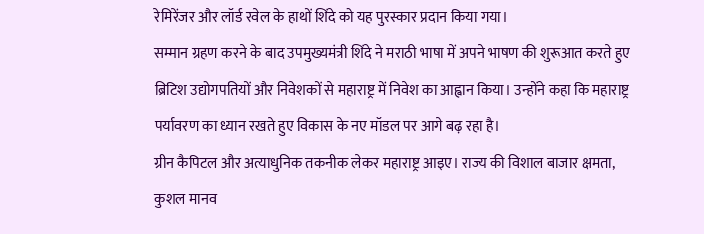रेमिरेंजर और लॉर्ड रवेल के हाथों शिंदे को यह पुरस्कार प्रदान किया गया।
सम्मान ग्रहण करने के बाद उपमुख्यमंत्री शिंदे ने मराठी भाषा में अपने भाषण की शुरूआत करते हुए ब्रिटिश उद्योगपतियों और निवेशकों से महाराष्ट्र में निवेश का आह्वान किया। उन्होंने कहा कि महाराष्ट्र पर्यावरण का ध्यान रखते हुए विकास के नए मॉडल पर आगे बढ़ रहा है।
ग्रीन कैपिटल और अत्याधुनिक तकनीक लेकर महाराष्ट्र आइए। राज्य की विशाल बाजार क्षमता, कुशल मानव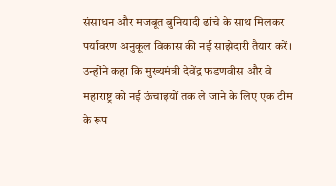संसाधन और मजबूत बुनियादी ढांचे के साथ मिलकर पर्यावरण अनुकूल विकास की नई साझेदारी तैयार करें। उन्होंने कहा कि मुख्यमंत्री देवेंद्र फडणवीस और वे महाराष्ट्र को नई ऊंचाइयों तक ले जाने के लिए एक टीम के रूप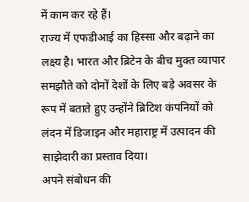में काम कर रहे हैं।
राज्य में एफडीआई का हिस्सा और बढ़ाने का लक्ष्य है। भारत और ब्रिटेन के बीच मुक्त व्यापार समझौते को दोनों देशों के लिए बड़े अवसर के रूप में बताते हुए उन्होंने ब्रिटिश कंपनियों को लंदन में डिजाइन और महाराष्ट्र में उत्पादन की साझेदारी का प्रस्ताव दिया।
अपने संबोधन की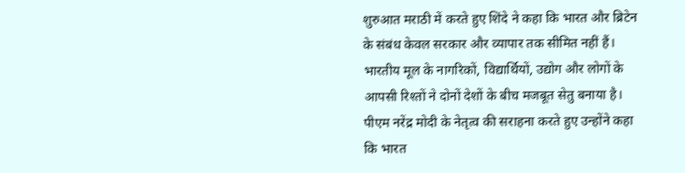शुरुआत मराठी में करते हुए शिंदे ने कहा कि भारत और ब्रिटेन के संबंध केवल सरकार और व्यापार तक सीमित नहीं हैं। भारतीय मूल के नागरिकों, विद्यार्थियों, उद्योग और लोगों के आपसी रिश्तों ने दोनों देशों के बीच मजबूत सेतु बनाया है।
पीएम नरेंद्र मोदी के नेतृत्व की सराहना करते हुए उन्होंने कहा कि भारत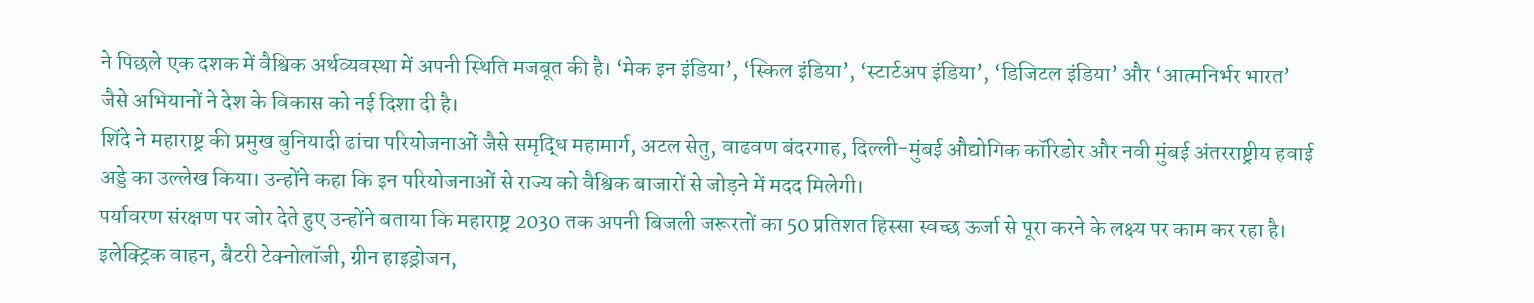ने पिछले एक दशक में वैश्विक अर्थव्यवस्था में अपनी स्थिति मजबूत की है। ‘मेक इन इंडिया’, ‘स्किल इंडिया’, ‘स्टार्टअप इंडिया’, ‘डिजिटल इंडिया’ और ‘आत्मनिर्भर भारत’ जैसे अभियानों ने देश के विकास को नई दिशा दी है।
शिंदे ने महाराष्ट्र की प्रमुख बुनियादी ढांचा परियोजनाओं जैसे समृद्धि महामार्ग, अटल सेतु, वाढवण बंदरगाह, दिल्ली-मुंबई औद्योगिक कॉरिडोर और नवी मुंबई अंतरराष्ट्रीय हवाई अड्डे का उल्लेख किया। उन्होंने कहा कि इन परियोजनाओं से राज्य को वैश्विक बाजारों से जोड़ने में मदद मिलेगी।
पर्यावरण संरक्षण पर जोर देते हुए उन्होंने बताया कि महाराष्ट्र 2030 तक अपनी बिजली जरूरतों का 50 प्रतिशत हिस्सा स्वच्छ ऊर्जा से पूरा करने के लक्ष्य पर काम कर रहा है। इलेक्ट्रिक वाहन, बैटरी टेक्नोलॉजी, ग्रीन हाइड्रोजन,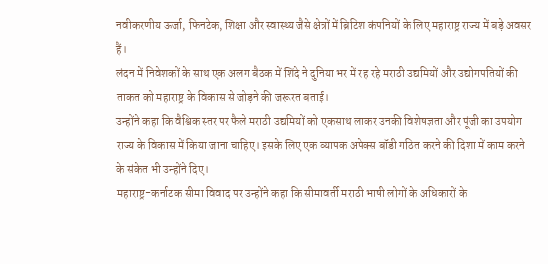नवीकरणीय ऊर्जा, फिनटेक, शिक्षा और स्वास्थ्य जैसे क्षेत्रों में ब्रिटिश कंपनियों के लिए महाराष्ट्र राज्य में बड़े अवसर हैं।
लंदन में निवेशकों के साथ एक अलग बैठक में शिंदे ने दुनिया भर में रह रहे मराठी उद्यमियों और उद्योगपतियों की ताकत को महाराष्ट्र के विकास से जोड़ने की जरूरत बताई।
उन्होंने कहा कि वैश्विक स्तर पर फैले मराठी उद्यमियों को एकसाथ लाकर उनकी विशेषज्ञता और पूंजी का उपयोग राज्य के विकास में किया जाना चाहिए। इसके लिए एक व्यापक अपेक्स बॉडी गठित करने की दिशा में काम करने के संकेत भी उन्होंने दिए।
महाराष्ट्र-कर्नाटक सीमा विवाद पर उन्होंने कहा कि सीमावर्ती मराठी भाषी लोगों के अधिकारों के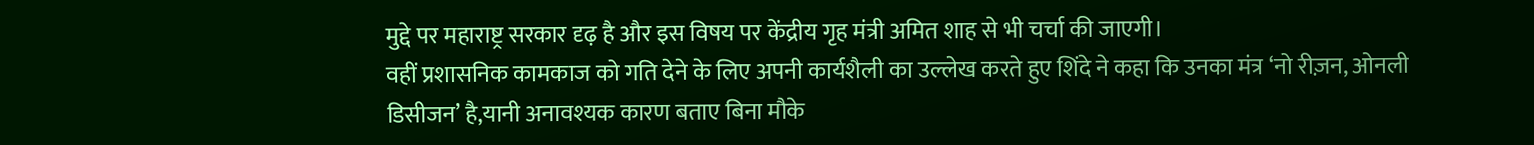मुद्दे पर महाराष्ट्र सरकार दृढ़ है और इस विषय पर केंद्रीय गृह मंत्री अमित शाह से भी चर्चा की जाएगी।
वहीं प्रशासनिक कामकाज को गति देने के लिए अपनी कार्यशैली का उल्लेख करते हुए शिंदे ने कहा कि उनका मंत्र ‘नो रीज़न, ओनली डिसीजन’ है,यानी अनावश्यक कारण बताए बिना मौके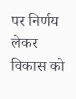पर निर्णय लेकर विकास को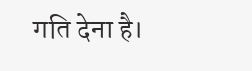गति देना है।